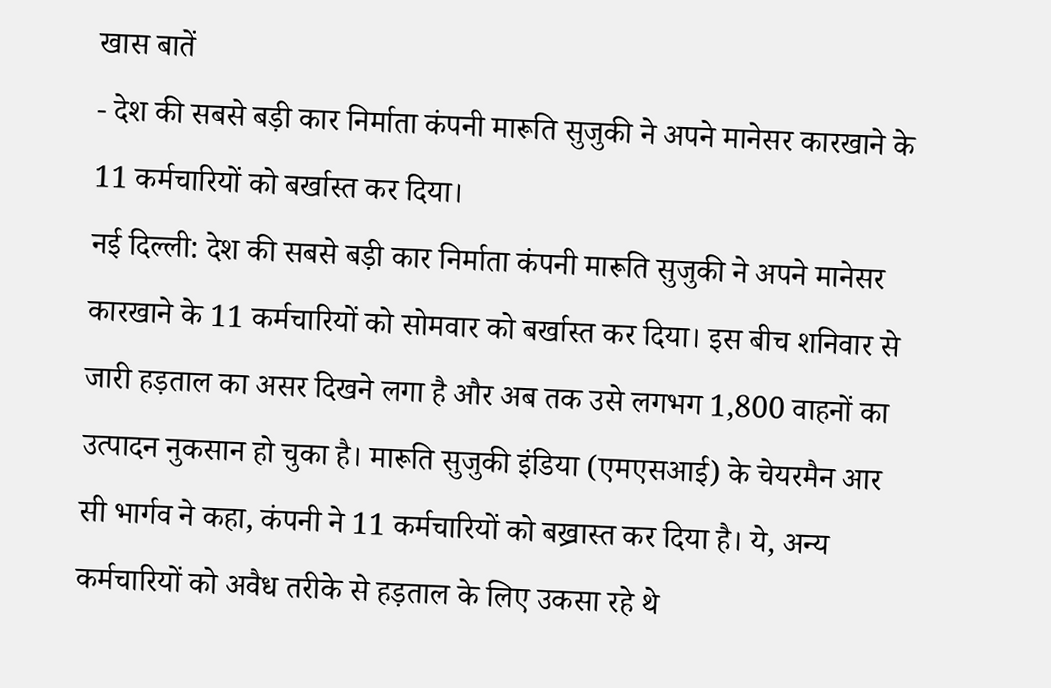खास बातें
- देश की सबसे बड़ी कार निर्माता कंपनी मारूति सुजुकी ने अपने मानेसर कारखाने के 11 कर्मचारियों को बर्खास्त कर दिया।
नई दिल्ली: देश की सबसे बड़ी कार निर्माता कंपनी मारूति सुजुकी ने अपने मानेसर कारखाने के 11 कर्मचारियों को सोमवार को बर्खास्त कर दिया। इस बीच शनिवार से जारी हड़ताल का असर दिखने लगा है और अब तक उसे लगभग 1,800 वाहनों का उत्पादन नुकसान हो चुका है। मारूति सुजुकी इंडिया (एमएसआई) के चेयरमैन आर सी भार्गव ने कहा, कंपनी ने 11 कर्मचारियों को बख्रास्त कर दिया है। ये, अन्य कर्मचारियों को अवैध तरीके से हड़ताल के लिए उकसा रहे थे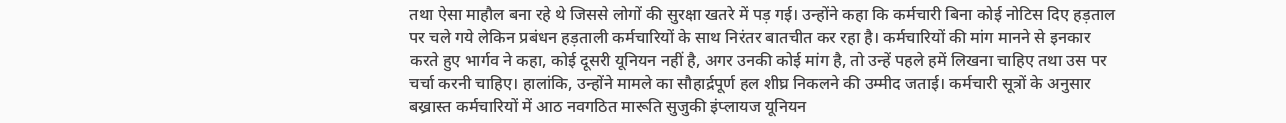तथा ऐसा माहौल बना रहे थे जिससे लोगों की सुरक्षा खतरे में पड़ गई। उन्होंने कहा कि कर्मचारी बिना कोई नोटिस दिए हड़ताल पर चले गये लेकिन प्रबंधन हड़ताली कर्मचारियों के साथ निरंतर बातचीत कर रहा है। कर्मचारियों की मांग मानने से इनकार करते हुए भार्गव ने कहा, कोई दूसरी यूनियन नहीं है, अगर उनकी कोई मांग है, तो उन्हें पहले हमें लिखना चाहिए तथा उस पर चर्चा करनी चाहिए। हालांकि, उन्होंने मामले का सौहार्द्रपूर्ण हल शीघ्र निकलने की उम्मीद जताई। कर्मचारी सूत्रों के अनुसार बख्रास्त कर्मचारियों में आठ नवगठित मारूति सुजुकी इंप्लायज यूनियन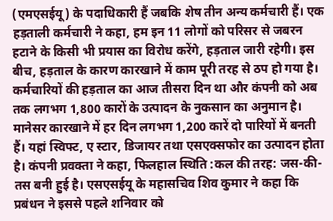(एमएसईयू) के पदाधिकारी हैं जबकि शेष तीन अन्य कर्मचारी हैं। एक हड़ताली कर्मचारी ने कहा, हम इन 11 लोगों को परिसर से जबरन हटाने के किसी भी प्रयास का विरोध करेंगे, हड़ताल जारी रहेगी। इस बीच, हड़ताल के कारण कारखाने में काम पूरी तरह से ठप हो गया है। कर्मचारियों की हड़ताल का आज तीसरा दिन था और कंपनी को अब तक लगभग 1,800 कारों के उत्पादन के नुकसान का अनुमान है। मानेसर कारखाने में हर दिन लगभग 1,200 कारें दो पारियों में बनती हैं। यहां स्विफ्ट, ए स्टार, डिजायर तथा एसएक्सफोर का उत्पादन होता है। कंपनी प्रवक्ता ने कहा, फिलहाल स्थिति :कल की तरह: जस-की-तस बनी हुई है। एसएसईयू के महासचिव शिव कुमार ने कहा कि प्रबंधन ने इससे पहले शनिवार को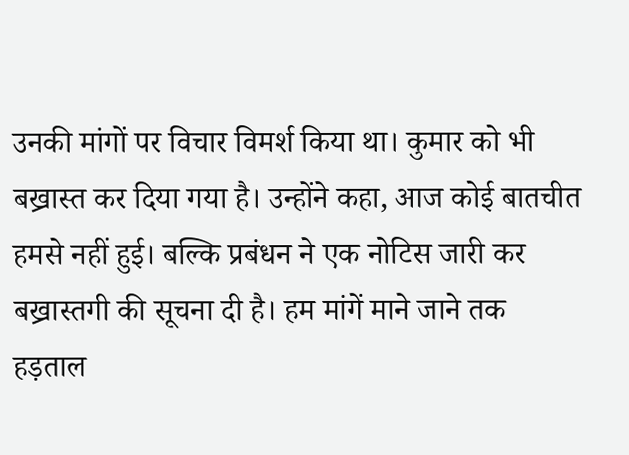उनकी मांगों पर विचार विमर्श किया था। कुमार को भी बख्रास्त कर दिया गया है। उन्होंने कहा, आज कोई बातचीत हमसे नहीं हुई। बल्कि प्रबंधन ने एक नोटिस जारी कर बख्रास्तगी की सूचना दी है। हम मांगें माने जाने तक हड़ताल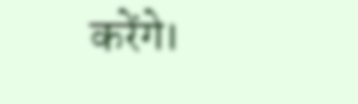करेंगे।